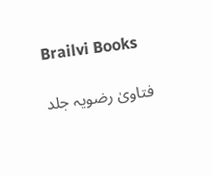Brailvi Books

فتاویٰ رضویہ جلد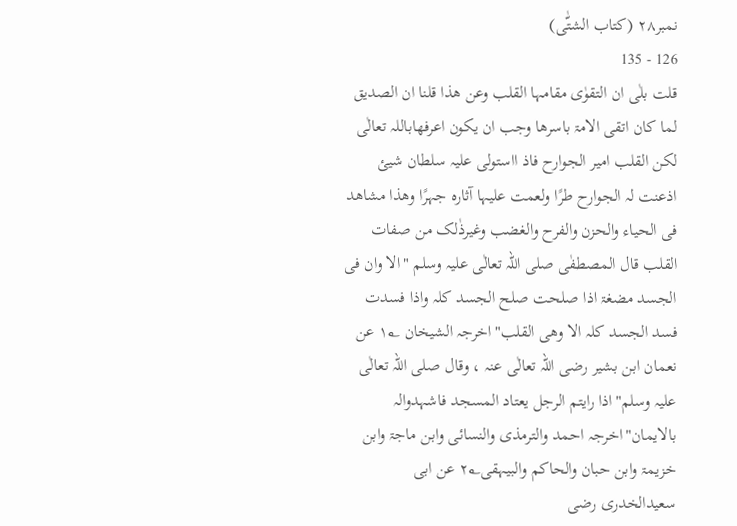نمبر۲۸ (کتاب الشتّٰی)
126 - 135
قلت بلٰی ان التقوٰی مقامہا القلب وعن ھذا قلنا ان الصدیق لما کان اتقی الامۃ باسرھا وجب ان یکون اعرفھاباللہ تعالٰی لکن القلب امیر الجوارح فاذ ااستولی علیہ سلطان شیئ اذعنت لہ الجوارح طرًا ولعمت علیہا آثارہ جہرًا وھذا مشاھد فی الحیاء والحزن والفرح والغضب وغیرذٰلک من صفات القلب قال المصطفٰی صلی اللہ تعالٰی علیہ وسلم "الا وان فی الجسد مضغۃ اذا صلحت صلح الجسد کلہ واذا فسدت فسد الجسد کلہ الا وھی القلب"اخرجہ الشیخان ۱؂ عن نعمان ابن بشیر رضی اللہ تعالٰی عنہ ، وقال صلی اللہ تعالٰی علیہ وسلم"اذا رایتم الرجل یعتاد المسجد فاشہدوالہ بالایمان"اخرجہ احمد والترمذی والنسائی وابن ماجۃ وابن خزیمۃ وابن حبان والحاکم والبیہقی۲؂ عن ابی سعیدالخدری رضی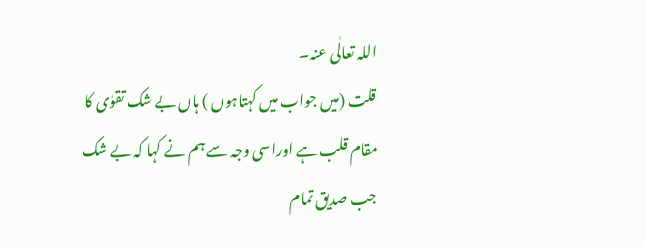اللہ تعالٰی عنہ۔
قلت (میں جواب میں کہتاہوں ) ہاں بے شک تقوٰی کا مقام قلب ہے اوراسی وجہ سے ہم نے کہا کہ بے شک جب صدیق تمام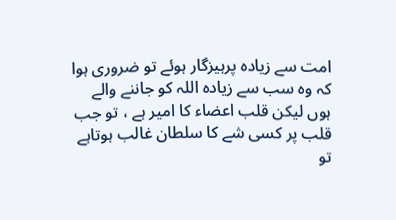امت سے زیادہ پرہیزگار ہوئے تو ضروری ہوا کہ وہ سب سے زیادہ اللہ کو جاننے والے ہوں لیکن قلب اعضاء کا امیر ہے ، تو جب قلب پر کسی شے کا سلطان غالب ہوتاہے تو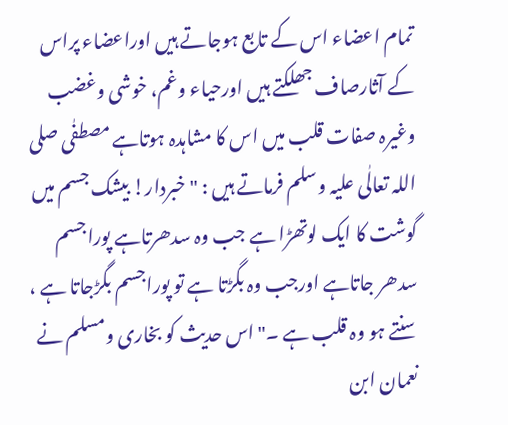تمام اعضاء اس کے تابع ہوجاتے ہیں اوراعضاء پراس کے آثارصاف جھلکتے ہیں اورحیاء وغم، خوشی وغضب وغیرہ صفات قلب میں اس کا مشاہدہ ہوتاہے مصطفٰی صلی اللہ تعالٰی علیہ وسلم فرماتے ہیں : "خبردار! بیشک جسم میں گوشت کا ایک لوتھڑا ہے جب وہ سدھرتاہے پوراجسم سدھر جاتاہے اورجب وہ بگڑتا ہے تو پوراجسم بگڑجاتا ہے ، سنتے ہو وہ قلب ہے ۔"اس حدیث کو بخاری ومسلم نے نعمان ابن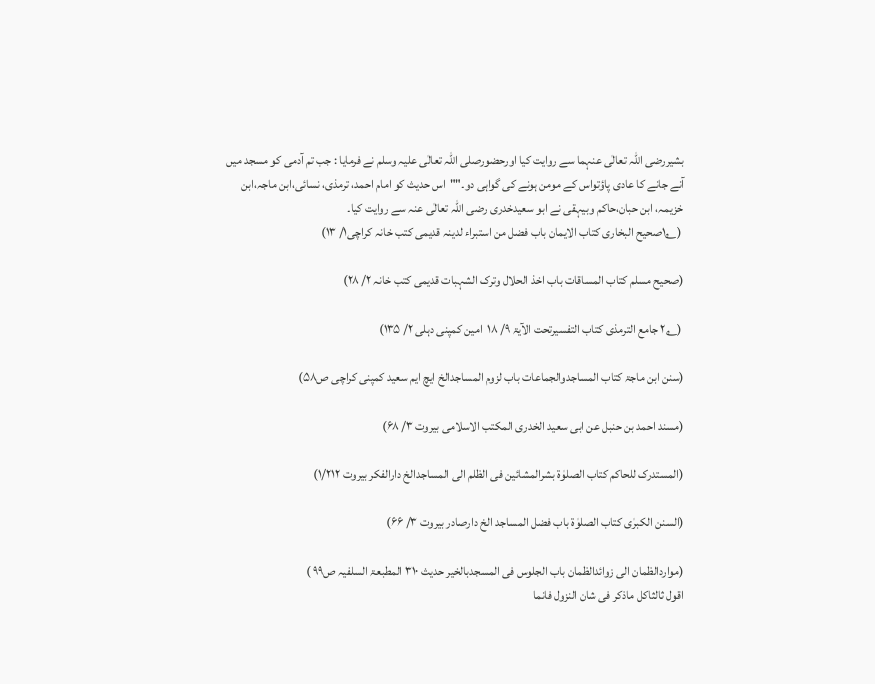بشیررضی اللہ تعالٰی عنہما سے روایت کیا اورحضورصلی اللہ تعالٰی علیہ وسلم نے فرمایا : جب تم آدمی کو مسجد میں آنے جانے کا عادی پاؤتواس کے مومن ہونے کی گواہی دو۔""اس حدیث کو امام احمد، ترمذی، نسائی،ابن ماجہ،ابن خزیمہ، ابن حبان،حاکم وبیہقی نے ابو سعیدخدری رضی اللہ تعالٰی عنہ سے روایت کیا۔
 (۱؂صحیح البخاری کتاب الایمان باب فضل من استبراء لدینہ قدیمی کتب خانہ کراچی۱/ ۱۳)

(صحیح مسلم کتاب المساقات باب اخذ الحلال وترک الشہبات قدیمی کتب خانہ ۲/ ۲۸)

 (۲؂ جامع الترمذی کتاب التفسیرتحت الآیۃ ۹/ ۱۸  امین کمپنی دہلی ۲/ ۱۳۵)

(سنن ابن ماجۃ کتاب المساجدوالجماعات باب لزوم المساجدالخ ایچ ایم سعید کمپنی کراچی ص۵۸)

(مسند احمد بن حنبل عن ابی سعید الخدری المکتب الاسلامی بیروت ۳/ ۶۸)

(المستدرک للحاکم کتاب الصلوٰۃ بشرالمشائین فی الظلم الی المساجدالخ دارالفکر بیروت ۱/۲۱۲)

(السنن الکبرٰی کتاب الصلوٰۃ باب فضل المساجد الخ دارصادر بیروت ۳/ ۶۶)

(مواردالظمان الی زوائدالظمان باب الجلوس فی المسجدبالخیر حدیث ۳۱۰ المطبعۃ السلفیہ ص۹۹ )
اقول ثالثاکل ماذکر فی شان النزول فانما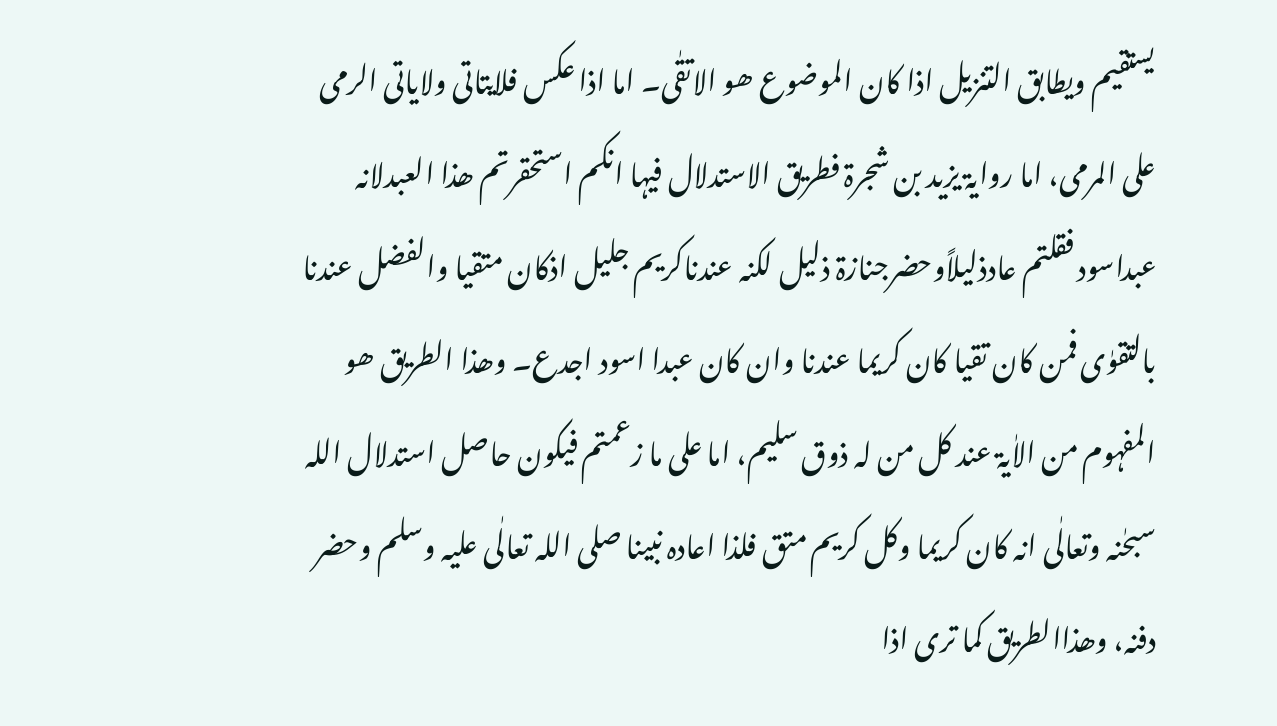یستقیم ویطابق التنزیل اذا کان الموضوع ھو الاتقٰی۔ اما اذا عکس فلایتاتی ولایاتی الرمی علی المرمی، اما روایۃ یزید بن شجرۃ فطریق الاستدلال فیہا انکم استحقرتم ھذا العبدلانہ عبداسود فقلتم عادذلیلاًوحضرجنازۃ ذلیل لکنہ عندناکریم جلیل اذکان متقیا والفضل عندنا بالتقوٰی فمن کان تقیا کان کریما عندنا وان کان عبدا اسود اجدع۔ وھذا الطریق ھو المفہوم من الاٰیۃ عند کل من لہ ذوق سلیم، اما علی ما زعمتم فیکون حاصل استدلال اللہ سبحٰنہ وتعالٰی انہ کان کریما وکل کریم متق فلذا اعادہ نبینا صلی اللہ تعالٰی علیہ وسلم وحضر دفنہ، وھذاالطریق کما تری اذا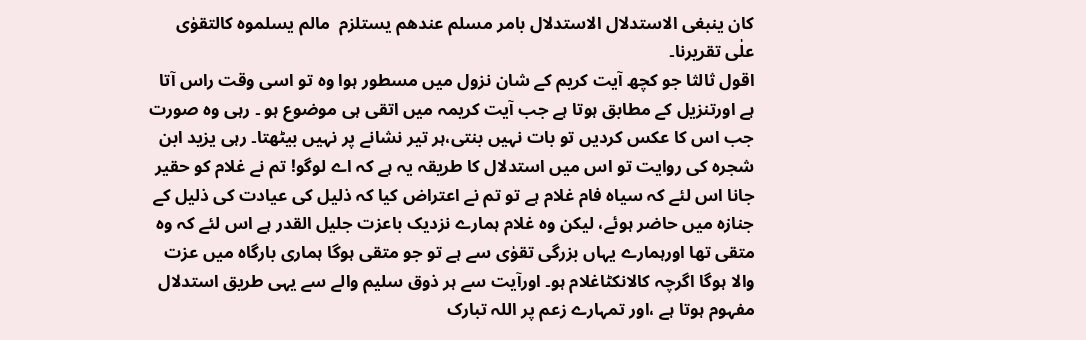کان ینبغی الاستدلال الاستدلال بامر مسلم عندھم یستلزم  مالم یسلموہ کالتقوٰی علٰی تقریرنا۔
اقول ثالثا جو کچھ آیت کریم کے شان نزول میں مسطور ہوا وہ تو اسی وقت راس آتا ہے اورتنزیل کے مطابق ہوتا ہے جب آیت کریمہ میں اتقی ہی موضوع ہو ۔ رہی وہ صورت جب اس کا عکس کردیں تو بات نہیں بنتی،ہر تیر نشانے پر نہیں بیٹھتا۔ رہی یزید ابن شجرہ کی روایت تو اس میں استدلال کا طریقہ یہ ہے کہ اے لوگو! تم نے غلام کو حقیر جانا اس لئے کہ سیاہ فام غلام ہے تو تم نے اعتراض کیا کہ ذلیل کی عیادت کی ذلیل کے جنازہ میں حاضر ہوئے، لیکن وہ غلام ہمارے نزدیک باعزت جلیل القدر ہے اس لئے کہ وہ متقی تھا اورہمارے یہاں بزرگی تقوٰی سے ہے تو جو متقی ہوگا ہماری بارگاہ میں عزت والا ہوگا اگرچہ کالانکٹاغلام ہو۔ اورآیت سے ہر ذوق سلیم والے سے یہی طریق استدلال مفہوم ہوتا ہے ،اور تمہارے زعم پر اللہ تبارک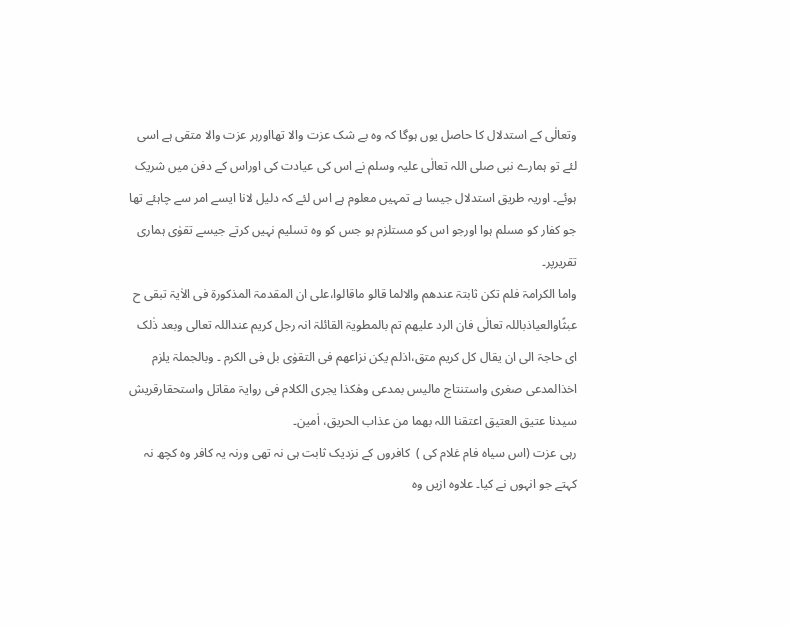وتعالٰی کے استدلال کا حاصل یوں ہوگا کہ وہ بے شک عزت والا تھااورہر عزت والا متقی ہے اسی لئے تو ہمارے نبی صلی اللہ تعالٰی علیہ وسلم نے اس کی عیادت کی اوراس کے دفن میں شریک ہوئے۔ اوریہ طریق استدلال جیسا ہے تمہیں معلوم ہے اس لئے کہ دلیل لانا ایسے امر سے چاہئے تھا جو کفار کو مسلم ہوا اورجو اس کو مستلزم ہو جس کو وہ تسلیم نہیں کرتے جیسے تقوٰی ہماری تقریرپر۔
واما الکرامۃ فلم تکن ثابتۃ عندھم والالما قالو ماقالوا،علی ان المقدمۃ المذکورۃ فی الاٰیۃ تبقی ح عبثًاوالعیاذباللہ تعالٰی فان الرد علیھم تم بالمطویۃ القائلۃ انہ رجل کریم عنداللہ تعالی وبعد ذٰلک ای حاجۃ الی ان یقال کل کریم متق،اذلم یکن نزاعھم فی التقوٰی بل فی الکرم ۔ وبالجملۃ یلزم اخذالمدعی صغری واستنتاج مالیس بمدعی وھٰکذا یجری الکلام فی روایۃ مقاتل واستحقارقریش سیدنا عتیق العتیق اعتقنا اللہ بھما من عذاب الحریق، اٰمین۔
رہی عزت (اس سیاہ فام غلام کی )  کافروں کے نزدیک ثابت ہی نہ تھی ورنہ یہ کافر وہ کچھ نہ کہتے جو انہوں نے کیا۔ علاوہ ازیں وہ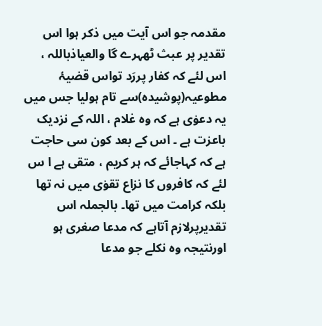مقدمہ جو اس آیت میں ذکر ہوا اس تقدیر پر عبث ٹھہرے گا والعیاذباللہ ، اس لئے کہ کفار پررَد تواس قضیۂ مطوعیہ(پوشیدہ)سے تام ہولیا جس میں یہ دعوٰی ہے کہ وہ غلام ، اللہ کے نزدیک باعزت ہے ۔ اس کے بعد کون سی حاجت ہے کہ کہاجائے کہ ہر کریم ، متقی ہے ا س لئے کہ کافروں کا نزاع تقوٰی میں نہ تھا بلکہ کرامت میں تھا۔ بالجملہ اس تقدیرپرلازم آتاہے کہ مدعا صغری ہو اورنتیجہ وہ نکلے جو مدعا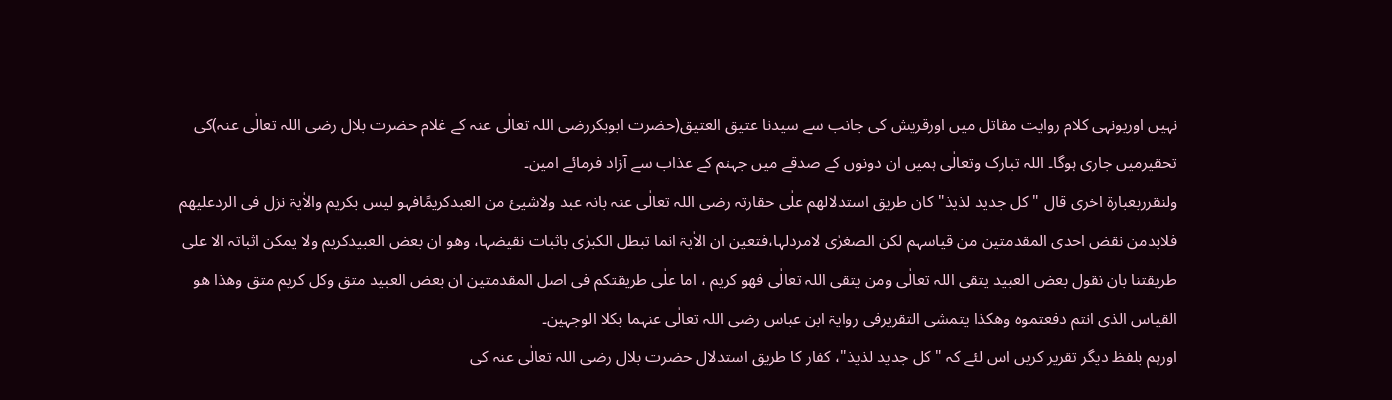نہیں اوریونہی کلام روایت مقاتل میں اورقریش کی جانب سے سیدنا عتیق العتیق(حضرت ابوبکررضی اللہ تعالٰی عنہ کے غلام حضرت بلال رضی اللہ تعالٰی عنہ)کی تحقیرمیں جاری ہوگا۔ اللہ تبارک وتعالٰی ہمیں ان دونوں کے صدقے میں جہنم کے عذاب سے آزاد فرمائے امین۔
ولنقرربعبارۃ اخری قال "کل جدید لذیذ"کان طریق استدلالھم علٰی حقارتہ رضی اللہ تعالٰی عنہ بانہ عبد ولاشیئ من العبدکریمًافہو لیس بکریم والاٰیۃ نزل فی الردعلیھم فلابدمن نقض احدی المقدمتین من قیاسہم لکن الصغرٰی لامردلہا،فتعین ان الاٰیۃ انما تبطل الکبرٰی باثبات نقیضہا، وھو ان بعض العبیدکریم ولا یمکن اثباتہ الا علی طریقتنا بان نقول بعض العبید یتقی اللہ تعالٰی ومن یتقی اللہ تعالٰی فھو کریم ، اما علٰی طریقتکم فی اصل المقدمتین ان بعض العبید متق وکل کریم متق وھذا ھو القیاس الذی انتم دفعتموہ وھکذا یتمشی التقریرفی روایۃ ابن عباس رضی اللہ تعالٰی عنہما بکلا الوجہین۔
اورہم بلفظ دیگر تقریر کریں اس لئے کہ "کل جدید لذیذ"، کفار کا طریق استدلال حضرت بلال رضی اللہ تعالٰی عنہ کی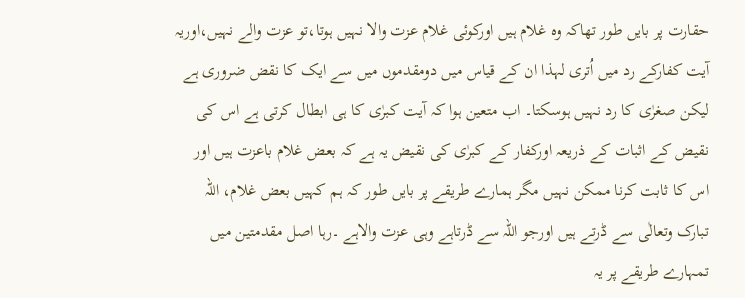حقارت پر بایں طور تھاکہ وہ غلام ہیں اورکوئی غلام عزت والا نہیں ہوتا،تو عزت والے نہیں،اوریہ آیت کفارکے رد میں اُتری لہذا ان کے قیاس میں دومقدموں میں سے ایک کا نقض ضروری ہے لیکن صغرٰی کا رد نہیں ہوسکتا۔ اب متعین ہوا کہ آیت کبرٰی کا ہی ابطال کرتی ہے اس کی نقیض کے اثبات کے ذریعہ اورکفار کے کبرٰی کی نقیض یہ ہے کہ بعض غلام باعزت ہیں اور اس کا ثابت کرنا ممکن نہیں مگر ہمارے طریقے پر بایں طور کہ ہم کہیں بعض غلام، اللہ تبارک وتعالٰی سے ڈرتے ہیں اورجو اللہ سے ڈرتاہے وہی عزت والاہے ۔رہا اصل مقدمتین میں تمہارے طریقے پر یہ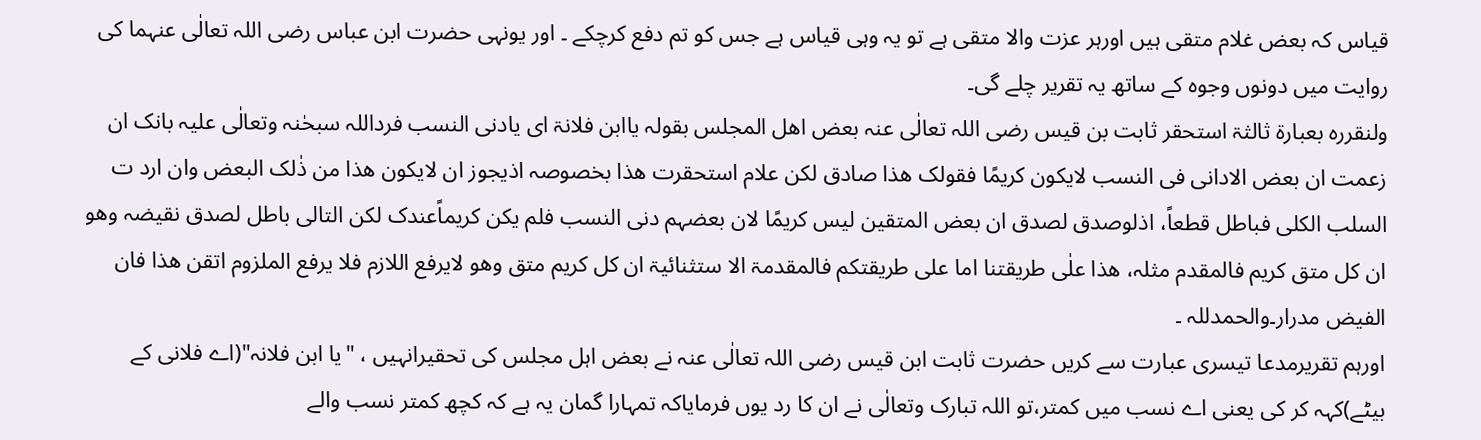قیاس کہ بعض غلام متقی ہیں اورہر عزت والا متقی ہے تو یہ وہی قیاس ہے جس کو تم دفع کرچکے ۔ اور یونہی حضرت ابن عباس رضی اللہ تعالٰی عنہما کی روایت میں دونوں وجوہ کے ساتھ یہ تقریر چلے گی۔
ولنقررہ بعبارۃ ثالثۃ استحقر ثابت بن قیس رضی اللہ تعالٰی عنہ بعض اھل المجلس بقولہ یاابن فلانۃ ای یادنی النسب فرداللہ سبحٰنہ وتعالٰی علیہ بانک ان زعمت ان بعض الادانی فی النسب لایکون کریمًا فقولک ھذا صادق لکن علام استحقرت ھذا بخصوصہ اذیجوز ان لایکون ھذا من ذٰلک البعض وان ارد ت السلب الکلی فباطل قطعاً، اذلوصدق لصدق ان بعض المتقین لیس کریمًا لان بعضہم دنی النسب فلم یکن کریماًعندک لکن التالی باطل لصدق نقیضہ وھو ان کل متق کریم فالمقدم مثلہ، ھذا علٰی طریقتنا اما علی طریقتکم فالمقدمۃ الا ستثنائیۃ ان کل کریم متق وھو لایرفع اللازم فلا یرفع الملزوم اتقن ھذا فان الفیض مدرار۔والحمدللہ ۔
اورہم تقریرمدعا تیسری عبارت سے کریں حضرت ثابت ابن قیس رضی اللہ تعالٰی عنہ نے بعض اہل مجلس کی تحقیرانہیں ، "یا ابن فلانہ"(اے فلانی کے بیٹے)کہہ کر کی یعنی اے نسب میں کمتر،تو اللہ تبارک وتعالٰی نے ان کا رد یوں فرمایاکہ تمہارا گمان یہ ہے کہ کچھ کمتر نسب والے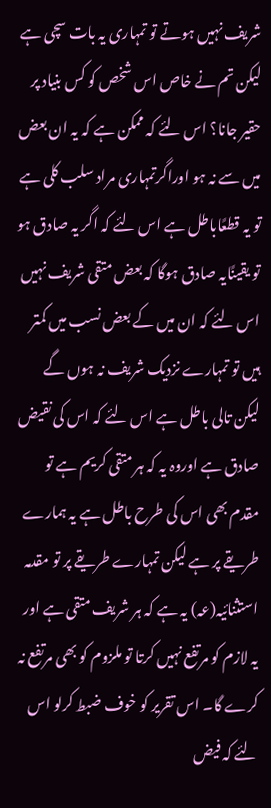شریف نہیں ہوتے تو تمہاری یہ بات سچی ہے لیکن تم نے خاص اس شخص کو کس بنیاد پر حقیر جانا؟ اس لئے کہ ممکن ہے کہ یہ ان بعض میں سے نہ ہو اوراگرتمہاری مراد سلب کلی ہے تو یہ قطعًاباطل ہے اس لئے کہ اگر یہ صادق ہو تو یقینًایہ صادق ہوگا کہ بعض متقی شریف نہیں اس لئے کہ ان میں کے بعض نسب میں کمتر ہیں تو تمہارے نزدیک شریف نہ ہوں گے لیکن تالی باطل ہے اس لئے کہ اس کی نقیض صادق ہے اوروہ یہ کہ ہر متقی کریم ہے تو مقدم بھی اس کی طرح باطل ہے یہ ہمارے طریقے پر ہے لیکن تمہارے طریقے پر تو مقدمہ استثنائیہ(عہ) یہ ہے کہ ہر شریف متقی ہے اور یہ لازم کو مرتفع نہیں کرتا تو ملزوم کو بھی مرتفع نہ کرے گا۔ اس تقریر کو خوف ضبط کرلو اس لئے کہ فیض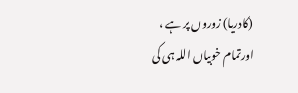(کادریا) زوروں پر ہے ، اورتمام خوبیاں اللہ ہی کی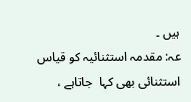ہیں ۔
عہ: مقدمہ استثنائیہ کو قیاس استثنائی بھی کہا  جاتاہے ،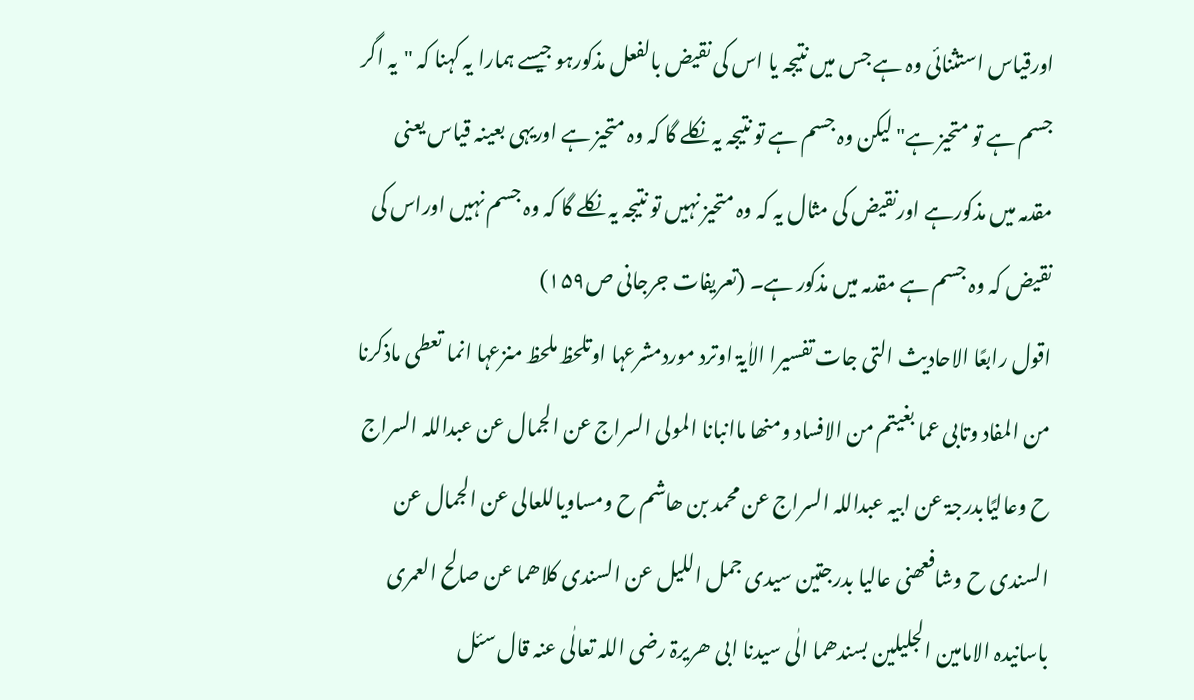اورقیاس استثنائی وہ ہے جس میں نتیجہ یا اس کی نقیض بالفعل مذکورہو جیسے ہمارا یہ کہنا کہ "یہ اگر جسم ہے تو متحیز ہے"لیکن وہ جسم ہے تو نتیجہ یہ نکلے گا کہ وہ متحیز ہے اوریہی بعینہ قیاس یعنی مقدمہ میں مذکورہے اورنقیض کی مثال یہ کہ وہ متحیز نہیں تو نتیجہ یہ نکلے گا کہ وہ جسم نہیں اوراس کی نقیض کہ وہ جسم ہے مقدمہ میں مذکور ہے۔ (تعریفات جرجانی ص۱۵۹)
اقول رابعًا الاحادیث التی جات تفسیرا الاٰیۃ اوترد موردمشرعہا اوتلحظ ملحظ منزعہا انما تعطی ماذکرنا من المفاد وتابی عما بغیتم من الافساد ومنھا ماانبانا المولی السراج عن الجمال عن عبداللہ السراج ح وعالیًابدرجۃ عن ابیہ عبداللہ السراج عن محمد بن ھاشم ح ومساویاللعالی عن الجمال عن السندی ح وشافعھنی عالیا بدرجتین سیدی جمل اللیل عن السندی کلاھما عن صالح العمری باسانیدہ الامامین الجلیلین بسندھما الٰی سیدنا ابی ھریرۃ رضی اللہ تعالٰی عنہ قال سئل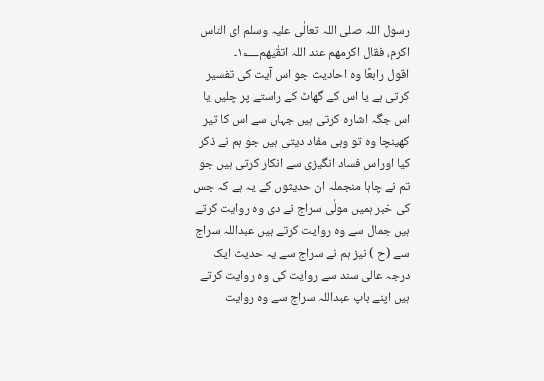رسول اللہ صلی اللہ تعالٰی علیہ وسلم ای الناس اکرم، فقال اکرمھم عند اللہ اتقٰیھم۱؂۔
اقول رابعًا وہ احادیث جو اس آیت کی تفسیر کرتی ہے یا اس کے گھاٹ کے راستے پر چلیں یا اس جگہ اشارہ کرتی ہیں جہاں سے اس کا تیر کھینچا وہ تو وہی مفاد دیتی ہیں جو ہم نے ذکر کیا اوراس فساد انگیزی سے انکار کرتی ہیں جو تم نے چاہا منجملہ ان حدیثوں کے یہ ہے کہ جس کی خبر ہمیں مولٰی سراج نے دی وہ روایت کرتے ہیں جمال سے وہ روایت کرتے ہیں عبداللہ سراج سے (ح ) نیز ہم نے سراج سے یہ حدیث ایک درجہ عالی سند سے روایت کی وہ روایت کرتے ہیں اپنے باپ عبداللہ سراج سے وہ روایت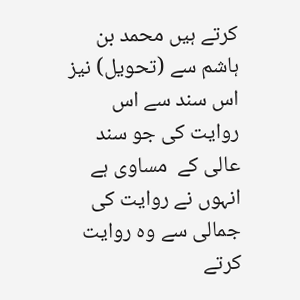کرتے ہیں محمد بن ہاشم سے (تحویل) نیز اس سند سے اس روایت کی جو سند عالی کے  مساوی ہے انہوں نے روایت کی جمالی سے وہ روایت کرتے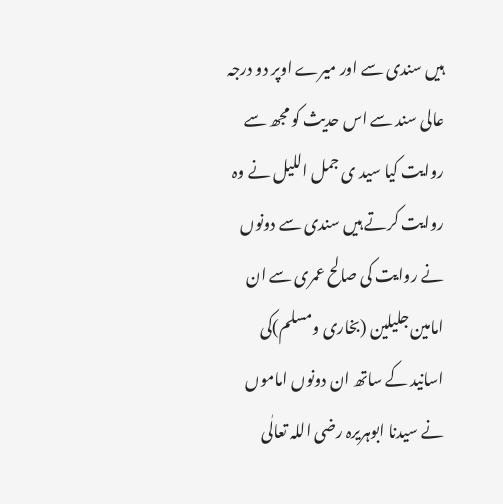ہیں سندی سے اور میرے اوپر دو درجہ عالی سند سے اس حدیث کو مجھ سے روایت کیا سید ی جمل اللیل نے وہ روایت کرتے ہیں سندی سے دونوں نے روایت کی صالح عمری سے ان امامین جلیلین (بخاری ومسلم)کی اسانید کے ساتھ ان دونوں اماموں نے سیدنا ابوہریرہ رضی اللہ تعالٰی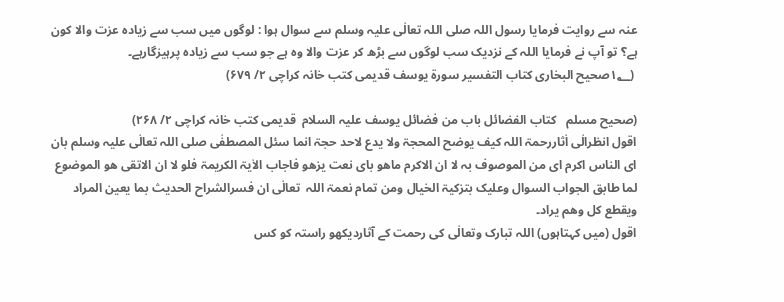عنہ سے روایت فرمایا رسول اللہ صلی اللہ تعالٰی علیہ وسلم سے سوال ہوا : لوگوں میں سب سے زیادہ عزت والا کون ہے؟ تو آپ نے فرمایا اللہ کے نزدیک سب لوگوں سے بڑھ کر عزت والا وہ ہے جو سب سے زیادہ پرہیزگارہے۔
 (۱؂صحیح البخاری کتاب التفسیر سورۃ یوسف قدیمی کتب خانہ کراچی ۲/ ۶۷۹)

(صحیح مسلم   کتاب الفضائل باب من فضائل یوسف علیہ السلام  قدیمی کتب خانہ کراچی ۲/ ۲۶۸)
اقول انظرالٰی اٰثاررحمۃ اللہ کیف یوضح المحجۃ ولا یدع لاحد حجۃ انما سئل المصطفٰی صلی اللہ تعالٰی علیہ وسلم بان ای الناس اکرم ای من الموصوف بہ لا ان الاکرم ماھو بای نعت یزھو فاجاب الاٰیۃ الکریمۃ فلو لا ان الاتقی ھو الموضوع لما طابق الجواب السوال وعلیک بتزکیۃ الخیال ومن تمام نعمۃ اللہ  تعالٰی ان فسرالشراح الحدیث بما یعین المراد ویقطع کل وھم یراد۔
اقول (میں کہتاہوں) اللہ تبارک وتعالٰی کی رحمت کے آثاردیکھو راستہ کو کس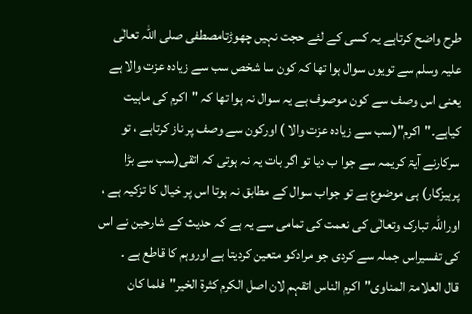طرح واضح کرتاہے یہ کسی کے لئے حجت نہیں چھوڑتامصطفی صلی اللہ تعالٰی علیہ وسلم سے تویوں سوال ہوا تھا کہ کون سا شخص سب سے زیادہ عزت والا ہے یعنی اس وصف سے کون موصوف ہے یہ سوال نہ ہوا تھا کہ "اکرم کی ماہیت کیاہے۔"اکرم"(سب سے زیادہ عزت والا ) اورکون سے وصف پر ناز کرتاہے ، تو سرکارنے آیۃ کریمہ سے جوا ب دیا تو اگر بات یہ نہ ہوتی کہ اتقی(سب سے بڑا پرہیزگار) ہی موضوع ہے تو جواب سوال کے مطابق نہ ہوتا اس پر خیال کا تزکیہ ہے ، اوراللہ تبارک وتعالٰی کی نعمت کی تمامی سے یہ ہے کہ حدیث کے شارحین نے اس کی تفسیراس جملہ سے کردی جو مرادکو متعین کردیتا ہے اوروہم کا قاطع ہے ۔
قال العلامۃ المناوی"اکرم الناس اتقہم لان اصل الکرم کثرۃ الخیر"فلما کان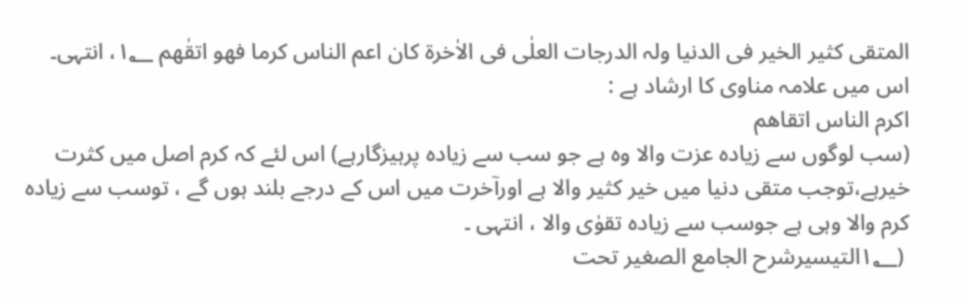المتقی کثیر الخیر فی الدنیا ولہ الدرجات العلٰی فی الاٰخرۃ کان اعم الناس کرما فھو اتقٰھم ۱؂، انتہی۔
اس میں علامہ مناوی کا ارشاد ہے :
اکرم الناس اتقاھم
(سب لوگوں سے زیادہ عزت والا وہ ہے جو سب سے زیادہ پرہیزگارہے) اس لئے کہ کرم اصل میں کثرت خیرہے،توجب متقی دنیا میں خیر کثیر والا ہے اورآخرت میں اس کے درجے بلند ہوں گے ، توسب سے زیادہ کرم والا وہی ہے جوسب سے زیادہ تقوٰی والا ، انتہی ۔
 (۱؂التیسیرشرح الجامع الصغیر تحت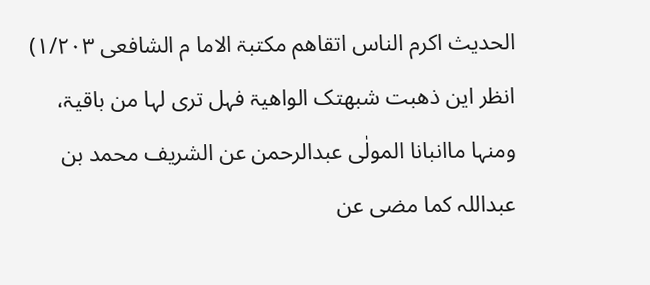الحدیث اکرم الناس اتقاھم مکتبۃ الاما م الشافعی ۱/۲۰۳)
انظر این ذھبت شبھتک الواھیۃ فہل تری لہا من باقیۃ، ومنہا ماانبانا المولٰی عبدالرحمن عن الشریف محمد بن عبداللہ کما مضی عن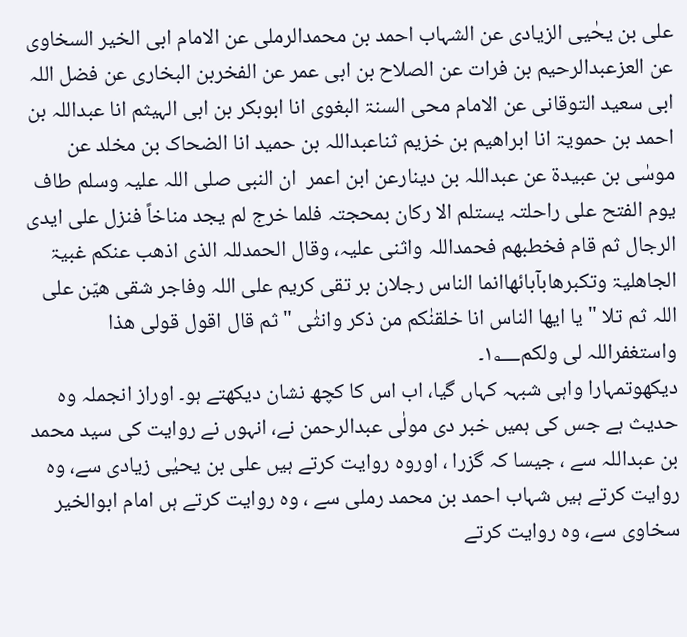علی بن یحٰیی الزیادی عن الشہاب احمد بن محمدالرملی عن الامام ابی الخیر السخاوی عن العزعبدالرحیم بن فرات عن الصلاح بن ابی عمر عن الفخربن البخاری عن فضل اللہ ابی سعید التوقانی عن الامام محی السنۃ البغوی انا ابوبکر بن ابی الہیثم انا عبداللہ بن احمد بن حمویۃ انا ابراھیم بن خزیم ثناعبداللہ بن حمید انا الضحاک بن مخلد عن موسٰی بن عبیدۃ عن عبداللہ بن دینارعن ابن اعمر  ان النبی صلی اللہ علیہ وسلم طاف یوم الفتح علی راحلتہ یستلم الا رکان بمحجتہ فلما خرج لم یجد مناخاً فنزل علی ایدی الرجال ثم قام فخطبھم فحمداللہ واثنی علیہ، وقال الحمدللہ الذی اذھب عنکم غبیۃ الجاھلیۃ وتکبرھابآبائھاانما الناس رجلان بر تقی کریم علی اللہ وفاجر شقی ھیّن علی اللہ ثم تلا "یا ایھا الناس انا خلقنٰکم من ذکر وانثٰی "ثم قال اقول قولی ھذا واستغفراللہ لی ولکم۱؂۔
دیکھوتمہارا واہی شبہہ کہاں گیا، اب اس کا کچھ نشان دیکھتے ہو۔ اوراز انجملہ وہ حدیث ہے جس کی ہمیں خبر دی مولٰی عبدالرحمن نے، انہوں نے روایت کی سید محمد بن عبداللہ سے ، جیسا کہ گزرا ، اوروہ روایت کرتے ہیں علی بن یحیٰی زیادی سے، وہ روایت کرتے ہیں شہاب احمد بن محمد رملی سے ، وہ روایت کرتے ہں امام ابوالخیر سخاوی سے، وہ روایت کرتے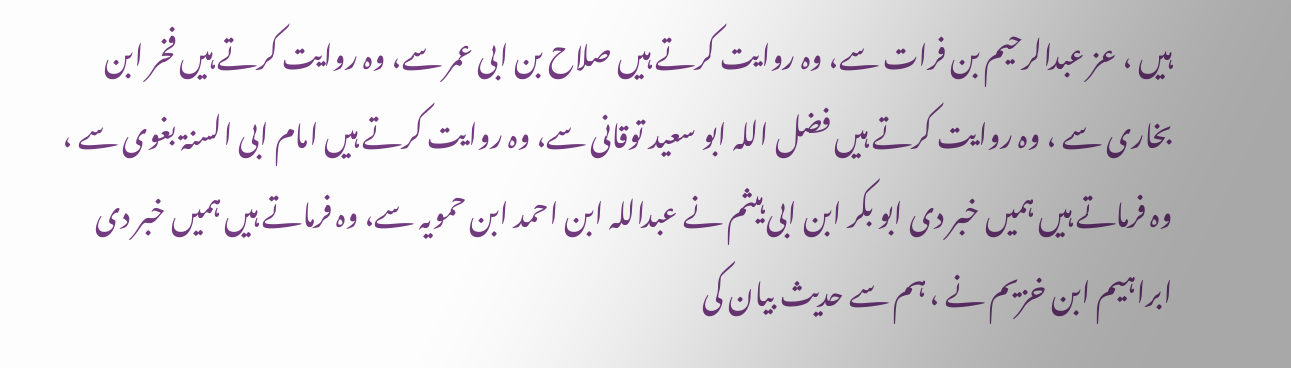ہیں ، عز عبدالرحیم بن فرات سے، وہ روایت کرتے ہیں صلاح بن ابی عمر سے، وہ روایت کرتے ہیں فخر ابن بخاری سے ، وہ روایت کرتے ہیں فضل اللہ ابو سعید توقانی سے، وہ روایت کرتے ہیں امام ابی السنۃ بغوی سے ، وہ فرماتے ہیں ہمیں خبر دی ابو بکر ابن ابی ہیثم نے عبداللہ ابن احمد ابن حمویہ سے، وہ فرماتے ہیں ہمیں خبر دی ابراہیم ابن خزیم نے ، ہم سے حدیث بیان کی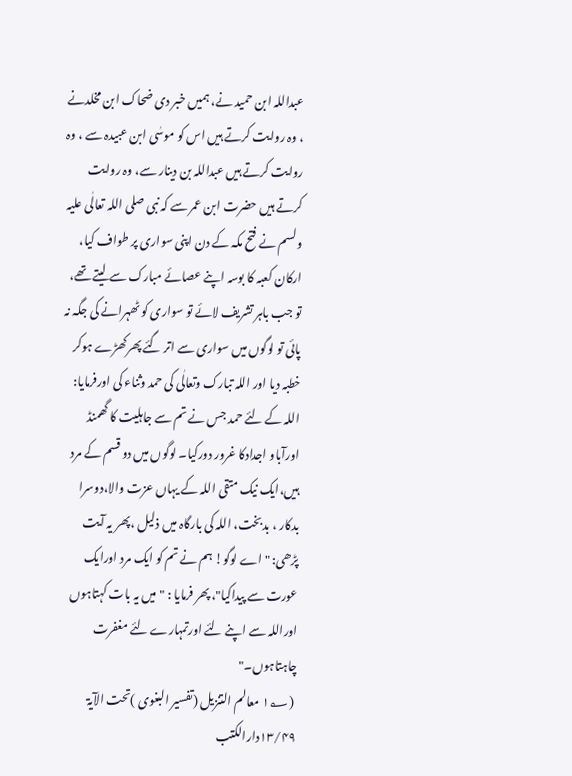عبداللہ ابن حمید نے، ہمیں خبر دی ضحاک ابن مخلدنے  ، وہ روایت کرتے ہیں اس کو موسٰی ابن عبیدہ سے ، وہ روایت کرتے ہیں عبداللہ بن دینار سے، وہ روایت کرتے ہیں حضرت ابن عمر سے کہ نبی صلی اللہ تعالٰی علیہ ولسم نے فتح مکہ کے دن اپنی سواری پر طواف کیا، ارکان کعبہ کا بوسہ اپنے عصائے مبارک سے لیتے تھے، تو جب باہر تشریف لائے تو سواری کو ٹھہرانے کی جگہ نہ پائی تو لوگوں میں سواری سے اتر گئے پھرکھڑے ہوکر خطبہ دیا اور اللہ تبارک وتعالٰی کی حمد وثناء کی اورفرمایا: اللہ کے لئے حمد جس نے تم سے جاہلیت کا گھمنڈ اورآباو اجدادکا غرور دورکیا۔ لوگوں میں دو قسم کے مرد ہیں،ایک نیک متقی اللہ کے یہاں عزت والا،دوسرا بدکار ، بدبخت، اللہ کی بارگاہ میں ذلیل ،پھر یہ آیت پڑھی: "اے لوگو! ہم نے تم کو ایک مرد اورایک عورت سے پیداکیا"، پھر فرمایا : "میں یہ بات کہتاہوں اوراللہ سے اپنے لئے اورتمہارے لئے مغفرت چاہتاہوں۔"
 (۱؂ معالم التنزیل (تفسیر البغوی )تحت الآیۃ ۱۳/۴۹دارالکتب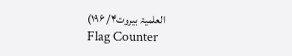العلمیۃ بیروت۴/ ۱۹۶)
Flag Counter